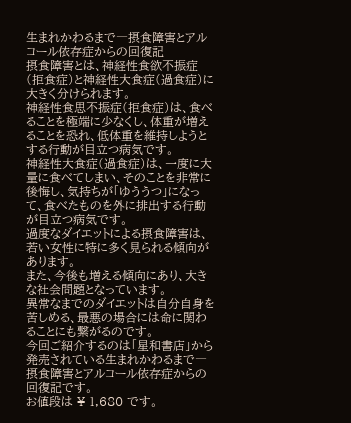生まれかわるまで―摂食障害とアルコール依存症からの回復記
摂食障害とは、神経性食欲不振症(拒食症)と神経性大食症(過食症)に大きく分けられます。
神経性食思不振症(拒食症)は、食べることを極端に少なくし、体重が増えることを恐れ、低体重を維持しようとする行動が目立つ病気です。
神経性大食症(過食症)は、一度に大量に食べてしまい、そのことを非常に後悔し、気持ちが「ゆううつ」になって、食べたものを外に排出する行動が目立つ病気です。
過度なダイエットによる摂食障害は、若い女性に特に多く見られる傾向があります。
また、今後も増える傾向にあり、大きな社会問題となっています。
異常なまでのダイエットは自分自身を苦しめる、最悪の場合には命に関わることにも繋がるのです。
今回ご紹介するのは「星和書店」から発売されている生まれかわるまで―摂食障害とアルコール依存症からの回復記です。
お値段は ¥ 1,680 です。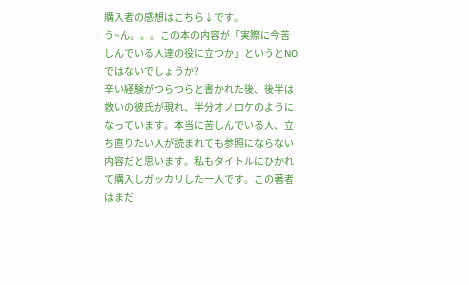購入者の感想はこちら↓です。
う~ん。。。この本の内容が「実際に今苦しんでいる人達の役に立つか」というとNOではないでしょうか?
辛い経験がつらつらと書かれた後、後半は救いの彼氏が現れ、半分オノロケのようになっています。本当に苦しんでいる人、立ち直りたい人が読まれても参照にならない内容だと思います。私もタイトルにひかれて購入しガッカリした一人です。この著者はまだ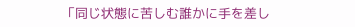「同じ状態に苦しむ誰かに手を差し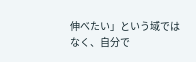伸べたい」という域ではなく、自分で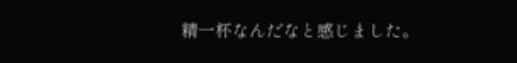精一杯なんだなと感じました。